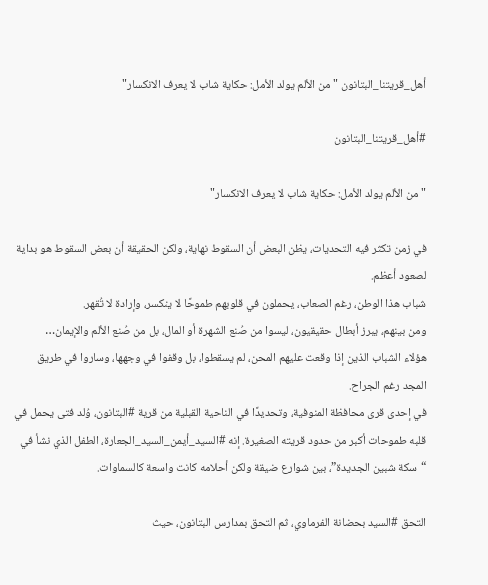أهل_قريتنا_البتانون "من الألم يولد الأمل: حكاية شاب لا يعرف الانكسار"

#أهل_قريتنا_البتانون

"من الألم يولد الأمل: حكاية شاب لا يعرف الانكسار"

في زمن تكثر فيه التحديات، يظن البعض أن السقوط نهاية، ولكن الحقيقة أن بعض السقوط هو بداية لصعود أعظم.
شباب هذا الوطن، رغم الصعاب، يحملون في قلوبهم طموحًا لا ينكسر، وإرادة لا تُقهر.
ومن بينهم، يبرز أبطال حقيقيون، ليسوا من صُنع الشهرة أو المال، بل من صُنع الألم والإيمان…
هؤلاء الشباب الذين إذا وقعت عليهم المحن، لم يسقطوا، بل وقفوا في وجهها، وساروا في طريق المجد رغم الجراح.
في إحدى قرى محافظة المنوفية، وتحديدًا في الناحية القبلية من قرية #البتانون، وُلد فتى يحمل في قلبه طموحات أكبر من حدود قريته الصغيرة. إنه #السيد_أيمن_السيد_الجعارة، الطفل الذي نشأ في “سكة شبين الجديدة”، بين شوارع ضيقة ولكن أحلامه كانت واسعة كالسماوات.

التحق #السيد بحضانة الفرماوي، ثم التحق بمدارس البتانون، حيث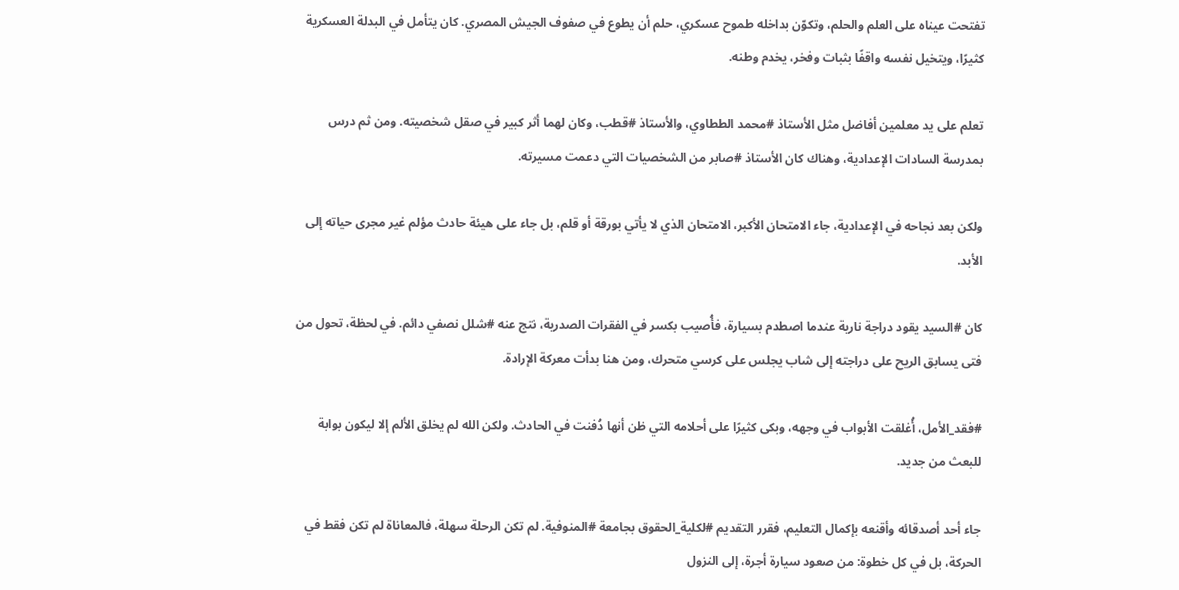تفتحت عيناه على العلم والحلم، وتكوّن بداخله طموح عسكري، حلم أن يطوع في صفوف الجيش المصري. كان يتأمل في البدلة العسكرية كثيرًا، ويتخيل نفسه واقفًا بثبات وفخر، يخدم وطنه.

تعلم على يد معلمين أفاضل مثل الأستاذ #محمد الططاوي، والأستاذ #قطب، وكان لهما أثر كبير في صقل شخصيته. ومن ثم درس بمدرسة السادات الإعدادية، وهناك كان الأستاذ #صابر من الشخصيات التي دعمت مسيرته.

ولكن بعد نجاحه في الإعدادية، جاء الامتحان الأكبر، الامتحان الذي لا يأتي بورقة أو قلم، بل جاء على هيئة حادث مؤلم غير مجرى حياته إلى الأبد.

كان #السيد يقود دراجة نارية عندما اصطدم بسيارة، فأُصيب بكسر في الفقرات الصدرية، نتج عنه #شلل نصفي دائم. في لحظة، تحول من فتى يسابق الريح على دراجته إلى شاب يجلس على كرسي متحرك، ومن هنا بدأت معركة الإرادة.

#فقد_الأمل، أُغلقت الأبواب في وجهه، وبكى كثيرًا على أحلامه التي ظن أنها دُفنت في الحادث. ولكن الله لم يخلق الألم إلا ليكون بوابة للبعث من جديد.

جاء أحد أصدقائه وأقنعه بإكمال التعليم، فقرر التقديم #لكلية_الحقوق بجامعة #المنوفية. لم تكن الرحلة سهلة، فالمعاناة لم تكن فقط في الحركة، بل في كل خطوة: من صعود سيارة أجرة، إلى النزول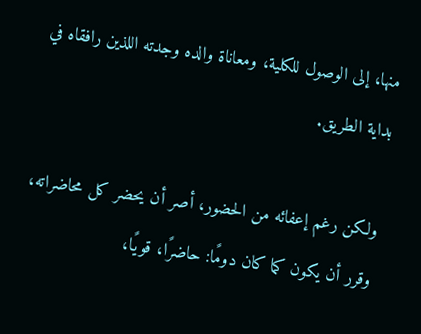منها، إلى الوصول للكلية، ومعاناة والده وجدته اللذين رافقاه في بداية الطريق.

ولكن رغم إعفائه من الحضور، أصر أن يحضر كل محاضراته، وقرر أن يكون كما كان دومًا: حاضرًا، قويًا،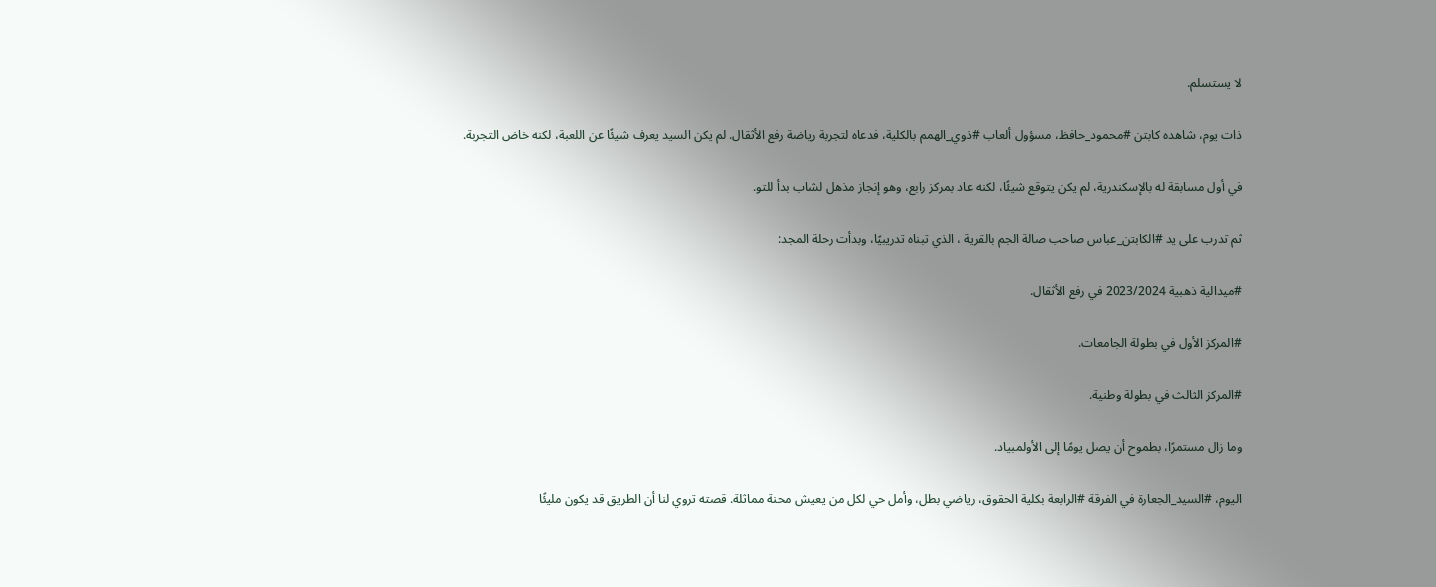لا يستسلم.

ذات يوم، شاهده كابتن #محمود_حافظ، مسؤول ألعاب #ذوي_الهمم بالكلية، فدعاه لتجربة رياضة رفع الأثقال. لم يكن السيد يعرف شيئًا عن اللعبة، لكنه خاض التجربة.

في أول مسابقة له بالإسكندرية، لم يكن يتوقع شيئًا، لكنه عاد بمركز رابع، وهو إنجاز مذهل لشاب بدأ للتو.

ثم تدرب على يد #الكابتن_عباس صاحب صالة الجم بالقرية ، الذي تبناه تدريبيًا، وبدأت رحلة المجد:

#ميدالية ذهبية 2023/2024 في رفع الأثقال.

#المركز الأول في بطولة الجامعات.

#المركز الثالث في بطولة وطنية.

وما زال مستمرًا، بطموح أن يصل يومًا إلى الأولمبياد.

اليوم، #السيد_الجعارة في الفرقة #الرابعة بكلية الحقوق، رياضي بطل، وأمل حي لكل من يعيش محنة مماثلة. قصته تروي لنا أن الطريق قد يكون مليئًا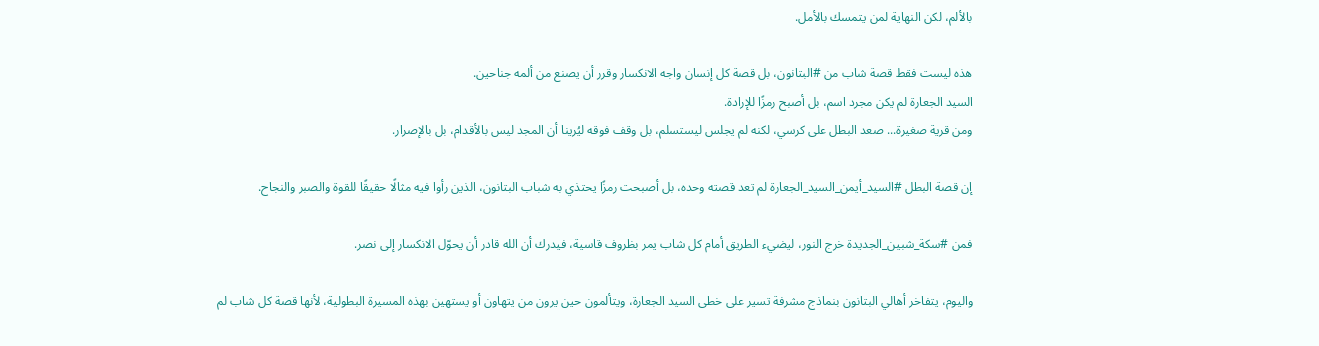بالألم، لكن النهاية لمن يتمسك بالأمل.

هذه ليست فقط قصة شاب من #البتانون، بل قصة كل إنسان واجه الانكسار وقرر أن يصنع من ألمه جناحين.
السيد الجعارة لم يكن مجرد اسم، بل أصبح رمزًا للإرادة.
ومن قرية صغيرة... صعد البطل على كرسي، لكنه لم يجلس ليستسلم، بل وقف فوقه ليُرينا أن المجد ليس بالأقدام، بل بالإصرار.

إن قصة البطل #السيد_أيمن_السيد_الجعارة لم تعد قصته وحده، بل أصبحت رمزًا يحتذي به شباب البتانون، الذين رأوا فيه مثالًا حقيقًا للقوة والصبر والنجاح.

فمن #سكة_شبين_الجديدة خرج النور، ليضيء الطريق أمام كل شاب يمر بظروف قاسية، فيدرك أن الله قادر أن يحوّل الانكسار إلى نصر.

واليوم، يتفاخر أهالي البتانون بنماذج مشرفة تسير على خطى السيد الجعارة، ويتألمون حين يرون من يتهاون أو يستهين بهذه المسيرة البطولية، لأنها قصة كل شاب لم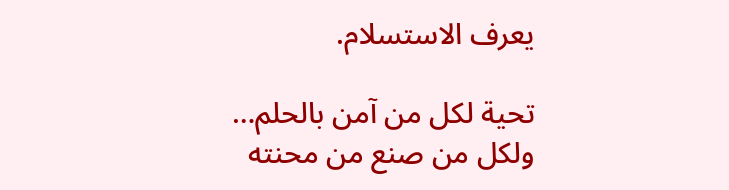يعرف الاستسلام.

تحية لكل من آمن بالحلم… ولكل من صنع من محنته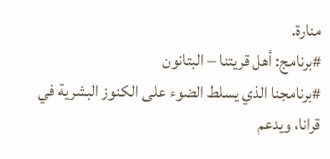منارة.
#برنامج: أهل قريتنا – البتانون
#برنامجنا الذي يسلط الضوء على الكنوز البشرية في قرانا، ويدعم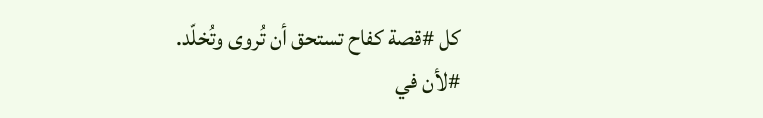كل #قصة كفاح تستحق أن تُروى وتُخلّد.
#لأن في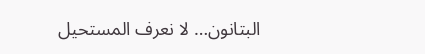البتانون… لا نعرف المستحيل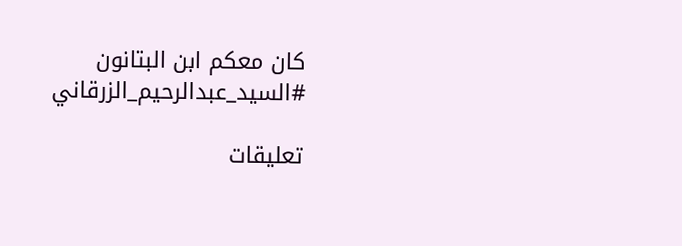كان معكم ابن البتانون
#السيد_عبدالرحيم_الزرقاني

تعليقات